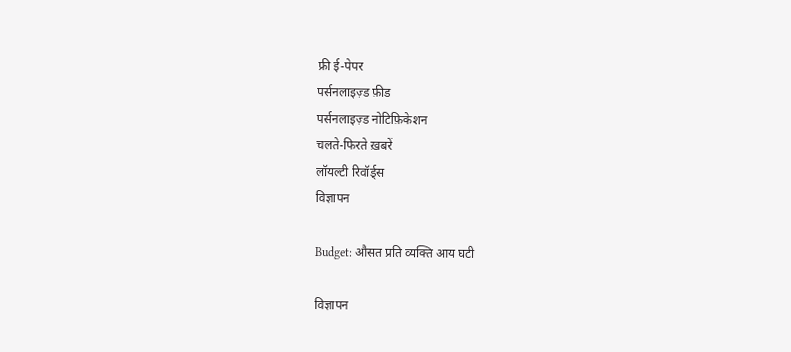फ्री ई-पेपर
पर्सनलाइज़्ड फ़ीड
पर्सनलाइज़्ड नोटिफ़िकेशन
चलते-फिरते ख़बरें
लॉयल्टी रिवॉर्ड्स
विज्ञापन

Budget: औसत प्रति व्यक्ति आय घटी

विज्ञापन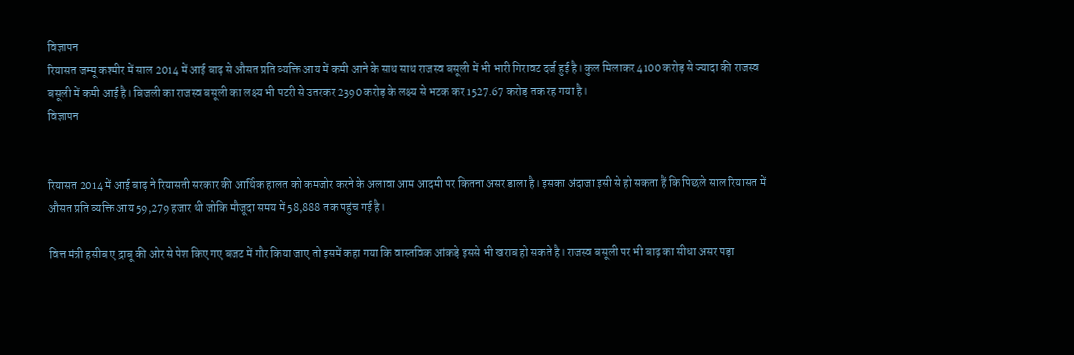विज्ञापन
रियासत जम्मू कश्मीर में साल 2014 में आई बाढ़ से औसत प्रति व्यक्ति आय में कमी आने के साथ साथ राजस्व बसूली में भी भारी गिरावट दर्ज हुई है। कुल मिलाकर 4100 करोड़ से ज्यादा की राजस्व बसूली में कमी आई है। बिजली का राजस्व बसूली का लक्ष्य भी पटरी से उतरकर 2390 करोड़ के लक्ष्य से भटक कर 1527.67 करोड़ तक रह गया है।
विज्ञापन


रियासत 2014 में आई बाढ़ ने रियासती सरकार की आर्थिक हालत को कमजोर करने के अलावा आम आदमी पर कितना असर डाला है। इसका अंदाजा इसी से हो सकता हैं कि पिछले साल रियासत में औसत प्रति व्यक्ति आय 59,279 हजार थी जोकि मौजूदा समय में 58,888 तक पहुंच गई है।

वित्त मंत्री हसीब ए द्राबू की ओर से पेश किए गए बजट में गौर किया जाए तो इसमें कहा गया कि वास्तविक आंकड़े इससे भी खराब हो सकते है। राजस्व बसूली पर भी बाढ़ का सीधा असर पड़ा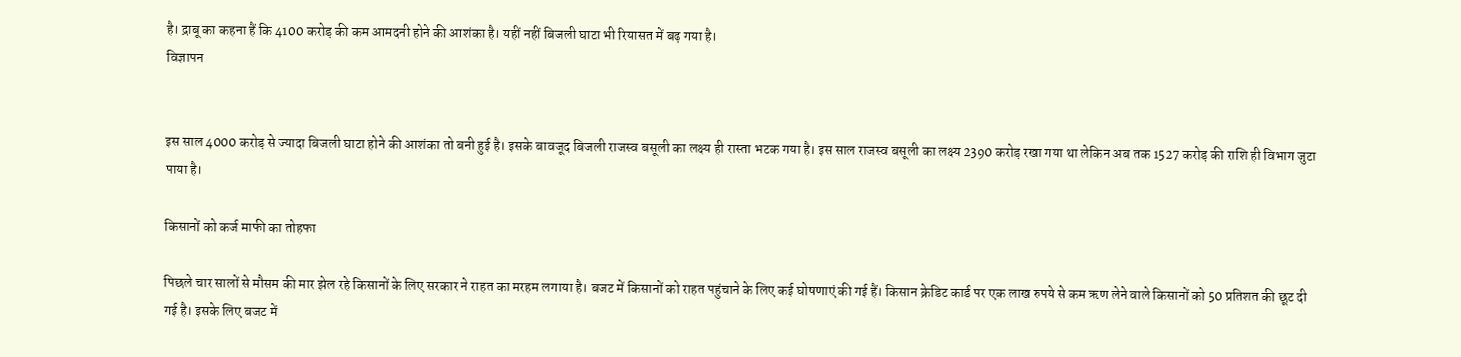है। द्राबू का कहना हैं कि 4100 करोड़ की कम आमदनी होने की आशंका है। यहीं नहीं बिजली घाटा भी रियासत में बढ़ गया है।
विज्ञापन


इस साल 4000 करोड़ से ज्यादा बिजली घाटा होने की आशंका तो बनी हुई है। इसके बावजूद बिजली राजस्व बसूली का लक्ष्य ही रास्ता भटक गया है। इस साल राजस्व बसूली का लक्ष्य 2390 करोड़ रखा गया था लेकिन अब तक 1527 करोड़ की राशि ही विभाग जुटा पाया है।

किसानों को कर्ज माफी का तोहफा

पिछले चार सालों से मौसम की मार झेल रहे किसानों के लिए सरकार ने राहत का मरहम लगाया है। बजट में किसानों को राहत पहुंचाने के लिए कई घोषणाएं की गई हैं। किसान क्रेडिट कार्ड पर एक लाख रुपये से कम ऋण लेने वाले किसानों को 50 प्रतिशत की छूट दी गई है। इसके लिए बजट में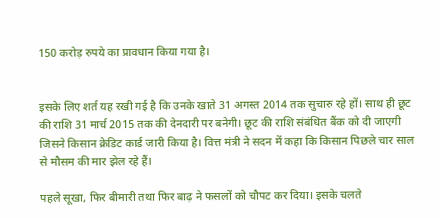150 करोड़ रुपये का प्रावधान किया गया है।


इसके लिए शर्त यह रखी गई है कि उनके खाते 31 अगस्त 2014 तक सुचारु रहे हों। साथ ही छूट की राशि 31 मार्च 2015 तक की देनदारी पर बनेगी। छूट की राशि संबंधित बैंक को दी जाएगी जिसने किसान क्रेडिट कार्ड जारी किया है। वित्त मंत्री ने सदन में कहा कि किसान पिछले चार साल से मौसम की मार झेल रहे हैं।

पहले सूखा, फिर बीमारी तथा फिर बाढ़ ने फसलों को चौपट कर दिया। इसके चलते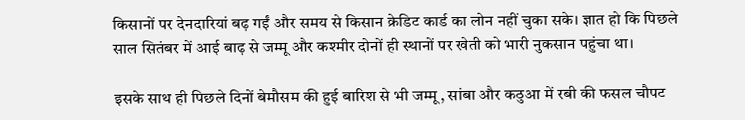किसानों पर देनदारियां बढ़ गईं और समय से किसान क्रेडिट कार्ड का लोन नहीं चुका सके। ज्ञात हो कि पिछले साल सितंबर में आई बाढ़ से जम्मू और कश्मीर दोनों ही स्थानों पर खेती को भारी नुकसान पहुंचा था।

इसके साथ ही पिछले दिनों बेमौसम की हुई बारिश से भी जम्मू, सांबा और कठुआ में रबी की फसल चौपट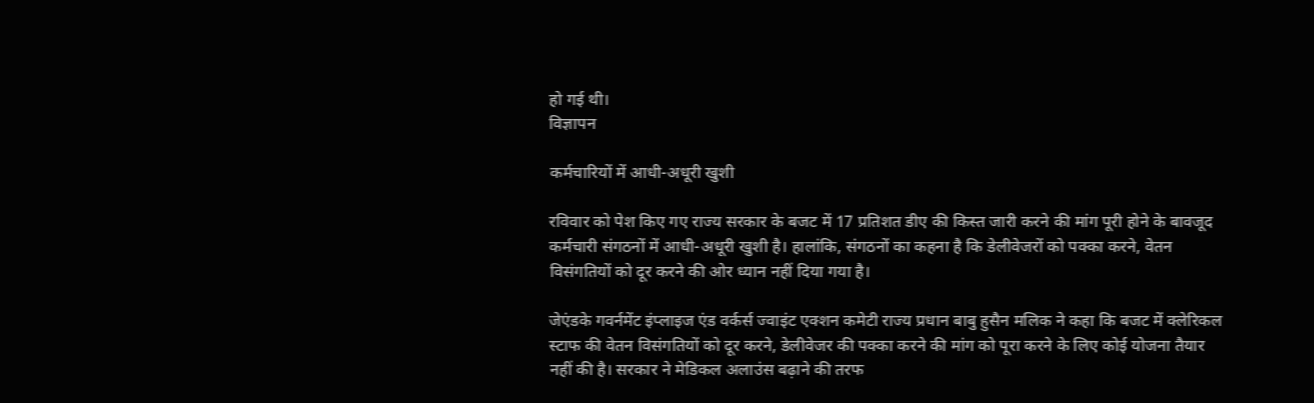हो गई थी।
विज्ञापन

कर्मचारियों में आधी-अधूरी खुशी

रविवार को पेश किए गए राज्य सरकार के बजट में 17 प्रतिशत डीए की किस्त जारी करने की मांग पूरी होने के बावजूद कर्मचारी संगठनों में आधी-अधूरी खुशी है। हालांकि, संगठनों का कहना है कि डेलीवेजरों को पक्का करने, वेतन विसंगतियों को दूर करने की ओर ध्यान नहीं दिया गया है।

जेएंडके गवर्नमेंट इंप्लाइज एंड वर्कर्स ज्वाइंट एक्शन कमेटी राज्य प्रधान बाबु हुसैन मलिक ने कहा कि बजट में क्लेरिकल स्टाफ की वेतन विसंगतियों को दूर करने, डेलीवेजर की पक्का करने की मांग को पूरा करने के लिए कोई योजना तैयार नहीं की है। सरकार ने मेडिकल अलाउंस बढ़ाने की तरफ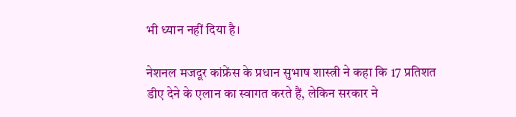भी ध्यान नहीं दिया है।

नेशनल मजदूर कांफ्रेंस के प्रधान सुभाष शास्त्री ने कहा कि 17 प्रतिशत डीए देने के एलान का स्वागत करते हैं, लेकिन सरकार ने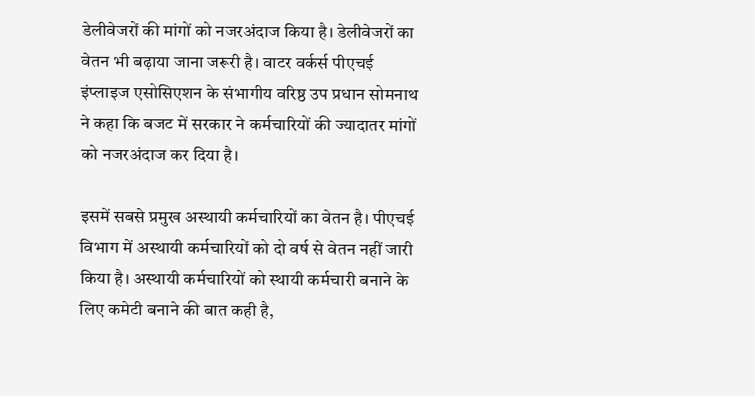डेलीवेजरों की मांगों को नजरअंदाज किया है। डेलीवेजरों का वेतन भी बढ़ाया जाना जरूरी है। वाटर वर्कर्स पीएचई इंप्लाइज एसोसिएशन के संभागीय वरिष्ठ उप प्रधान सोमनाथ ने कहा कि बजट में सरकार ने कर्मचारियों की ज्यादातर मांगों को नजरअंदाज कर दिया है।

इसमें सबसे प्रमुख अस्थायी कर्मचारियों का वेतन है। पीएचई विभाग में अस्थायी कर्मचारियों को दो वर्ष से वेतन नहीं जारी किया है। अस्थायी कर्मचारियों को स्थायी कर्मचारी बनाने के लिए कमेटी बनाने की बात कही है,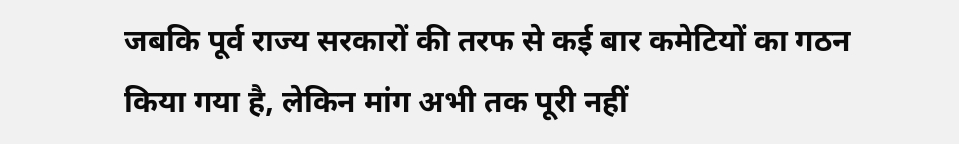जबकि पूर्व राज्य सरकारों की तरफ से कई बार कमेटियों का गठन किया गया है, लेकिन मांग अभी तक पूरी नहीं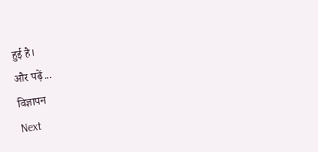हुई है।
और पढ़ें...
विज्ञापन
Next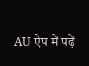AU ऐप में पढ़ें